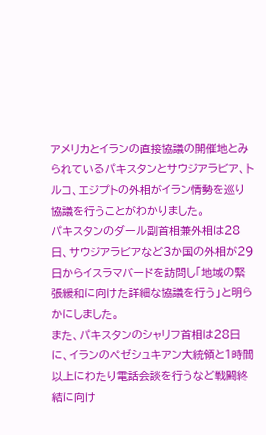アメリカとイランの直接協議の開催地とみられているパキスタンとサウジアラビア、トルコ、エジプトの外相がイラン情勢を巡り協議を行うことがわかりました。
パキスタンのダール副首相兼外相は28日、サウジアラビアなど3か国の外相が29日からイスラマバードを訪問し「地域の緊張緩和に向けた詳細な協議を行う」と明らかにしました。
また、パキスタンのシャリフ首相は28日に、イランのペゼシュキアン大統領と1時間以上にわたり電話会談を行うなど戦闘終結に向け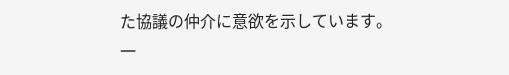た協議の仲介に意欲を示しています。
一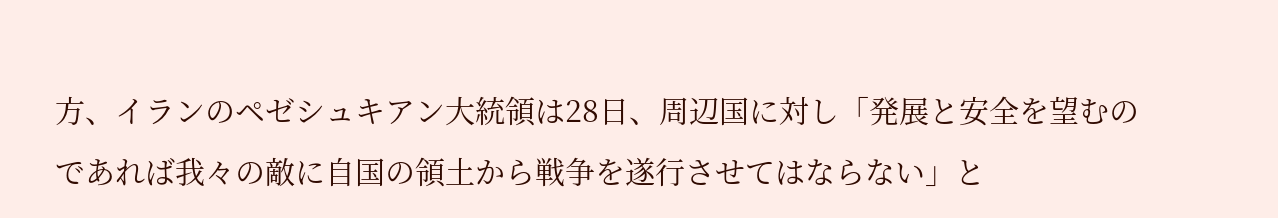方、イランのペゼシュキアン大統領は28日、周辺国に対し「発展と安全を望むのであれば我々の敵に自国の領土から戦争を遂行させてはならない」と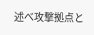述べ攻撃拠点と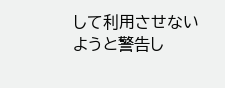して利用させないようと警告し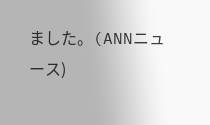ました。(ANNニュース)